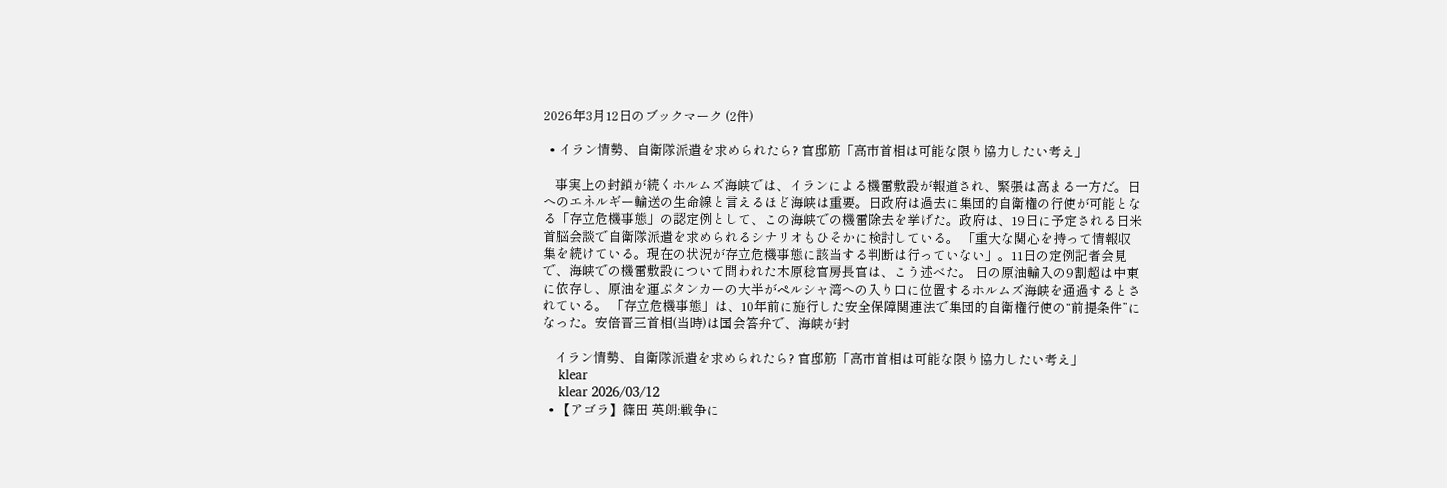2026年3月12日のブックマーク (2件)

  • イラン情勢、自衛隊派遣を求められたら? 官邸筋「高市首相は可能な限り協力したい考え」

    事実上の封鎖が続くホルムズ海峡では、イランによる機雷敷設が報道され、緊張は高まる一方だ。日へのエネルギー輸送の生命線と言えるほど海峡は重要。日政府は過去に集団的自衛権の行使が可能となる「存立危機事態」の認定例として、この海峡での機雷除去を挙げた。政府は、19日に予定される日米首脳会談で自衛隊派遣を求められるシナリオもひそかに検討している。 「重大な関心を持って情報収集を続けている。現在の状況が存立危機事態に該当する判断は行っていない」。11日の定例記者会見で、海峡での機雷敷設について問われた木原稔官房長官は、こう述べた。 日の原油輸入の9割超は中東に依存し、原油を運ぶタンカーの大半がペルシャ湾への入り口に位置するホルムズ海峡を通過するとされている。 「存立危機事態」は、10年前に施行した安全保障関連法で集団的自衛権行使の“前提条件”になった。安倍晋三首相(当時)は国会答弁で、海峡が封

    イラン情勢、自衛隊派遣を求められたら? 官邸筋「高市首相は可能な限り協力したい考え」
    klear
    klear 2026/03/12
  • 【アゴラ】篠田 英朗:戦争に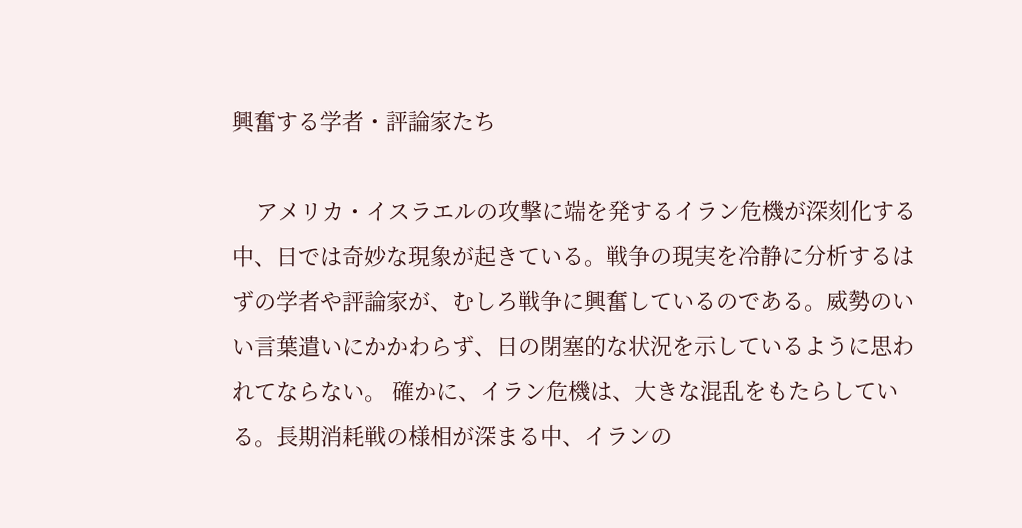興奮する学者・評論家たち

    アメリカ・イスラエルの攻撃に端を発するイラン危機が深刻化する中、日では奇妙な現象が起きている。戦争の現実を冷静に分析するはずの学者や評論家が、むしろ戦争に興奮しているのである。威勢のいい言葉遣いにかかわらず、日の閉塞的な状況を示しているように思われてならない。 確かに、イラン危機は、大きな混乱をもたらしている。長期消耗戦の様相が深まる中、イランの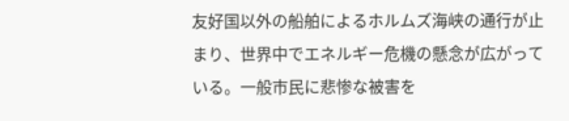友好国以外の船舶によるホルムズ海峡の通行が止まり、世界中でエネルギー危機の懸念が広がっている。一般市民に悲惨な被害を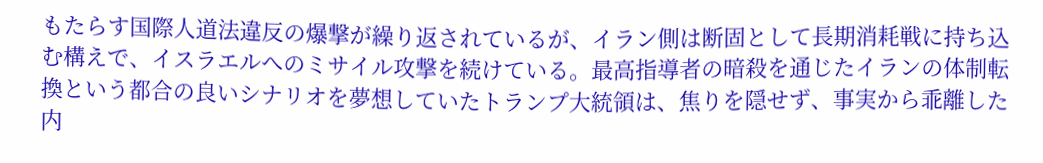もたらす国際人道法違反の爆撃が繰り返されているが、イラン側は断固として長期消耗戦に持ち込む構えで、イスラエルへのミサイル攻撃を続けている。最高指導者の暗殺を通じたイランの体制転換という都合の良いシナリオを夢想していたトランプ大統領は、焦りを隠せず、事実から乖離した内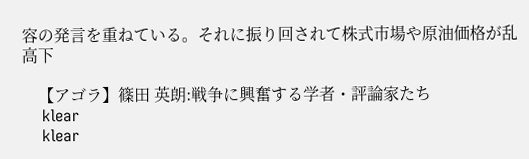容の発言を重ねている。それに振り回されて株式市場や原油価格が乱高下

    【アゴラ】篠田 英朗:戦争に興奮する学者・評論家たち
    klear
    klear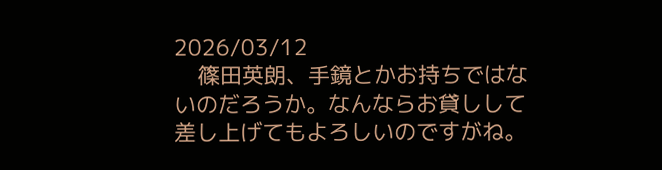2026/03/12
    篠田英朗、手鏡とかお持ちではないのだろうか。なんならお貸しして差し上げてもよろしいのですがね。